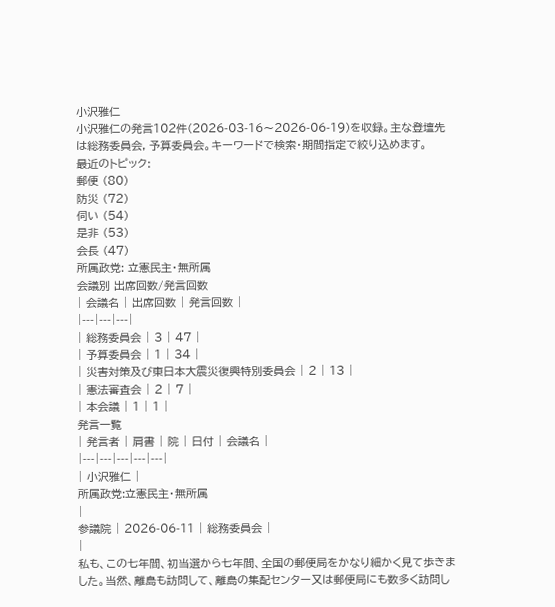小沢雅仁
小沢雅仁の発言102件(2026-03-16〜2026-06-19)を収録。主な登壇先は総務委員会, 予算委員会。キーワードで検索・期間指定で絞り込めます。
最近のトピック:
郵便 (80)
防災 (72)
伺い (54)
是非 (53)
会長 (47)
所属政党: 立憲民主・無所属
会議別 出席回数/発言回数
| 会議名 | 出席回数 | 発言回数 |
|---|---|---|
| 総務委員会 | 3 | 47 |
| 予算委員会 | 1 | 34 |
| 災害対策及び東日本大震災復興特別委員会 | 2 | 13 |
| 憲法審査会 | 2 | 7 |
| 本会議 | 1 | 1 |
発言一覧
| 発言者 | 肩書 | 院 | 日付 | 会議名 |
|---|---|---|---|---|
| 小沢雅仁 |
所属政党:立憲民主・無所属
|
参議院 | 2026-06-11 | 総務委員会 |
|
私も、この七年間、初当選から七年間、全国の郵便局をかなり細かく見て歩きました。当然、離島も訪問して、離島の集配センター又は郵便局にも数多く訪問し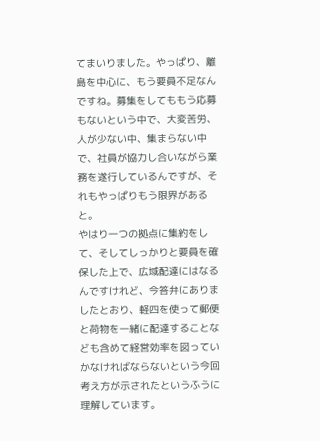てまいりました。やっぱり、離島を中心に、もう要員不足なんですね。募集をしてももう応募もないという中で、大変苦労、人が少ない中、集まらない中で、社員が協力し合いながら業務を遂行しているんですが、それもやっぱりもう限界があると。
やはり一つの拠点に集約をして、そしてしっかりと要員を確保した上で、広域配達にはなるんですけれど、今答弁にありましたとおり、軽四を使って郵便と荷物を一緒に配達することなども含めて経営効率を図っていかなければならないという今回考え方が示されたというふうに理解しています。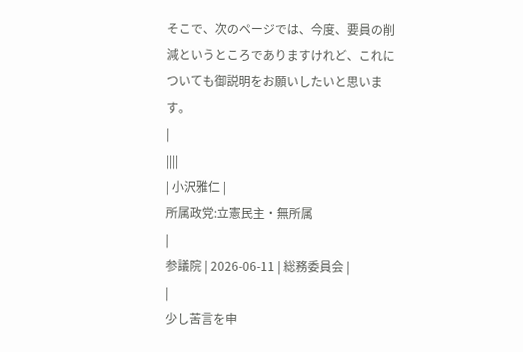そこで、次のページでは、今度、要員の削減というところでありますけれど、これについても御説明をお願いしたいと思います。
|
||||
| 小沢雅仁 |
所属政党:立憲民主・無所属
|
参議院 | 2026-06-11 | 総務委員会 |
|
少し苦言を申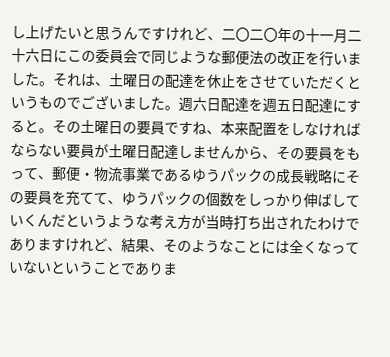し上げたいと思うんですけれど、二〇二〇年の十一月二十六日にこの委員会で同じような郵便法の改正を行いました。それは、土曜日の配達を休止をさせていただくというものでございました。週六日配達を週五日配達にすると。その土曜日の要員ですね、本来配置をしなければならない要員が土曜日配達しませんから、その要員をもって、郵便・物流事業であるゆうパックの成長戦略にその要員を充てて、ゆうパックの個数をしっかり伸ばしていくんだというような考え方が当時打ち出されたわけでありますけれど、結果、そのようなことには全くなっていないということでありま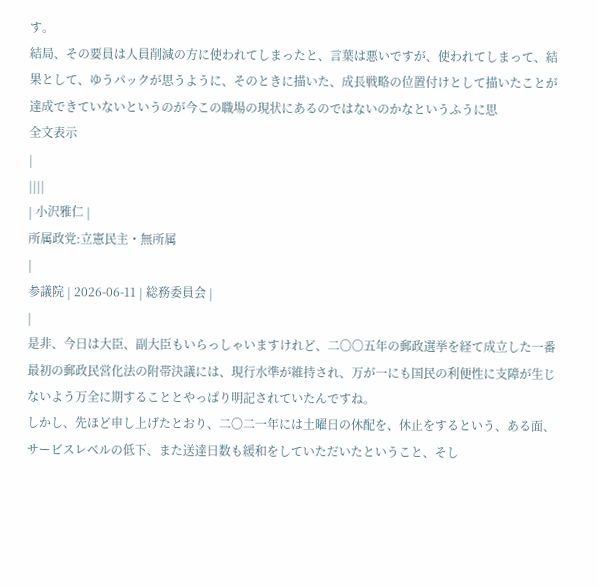す。
結局、その要員は人員削減の方に使われてしまったと、言葉は悪いですが、使われてしまって、結果として、ゆうパックが思うように、そのときに描いた、成長戦略の位置付けとして描いたことが達成できていないというのが今この職場の現状にあるのではないのかなというふうに思
全文表示
|
||||
| 小沢雅仁 |
所属政党:立憲民主・無所属
|
参議院 | 2026-06-11 | 総務委員会 |
|
是非、今日は大臣、副大臣もいらっしゃいますけれど、二〇〇五年の郵政選挙を経て成立した一番最初の郵政民営化法の附帯決議には、現行水準が維持され、万が一にも国民の利便性に支障が生じないよう万全に期することとやっぱり明記されていたんですね。
しかし、先ほど申し上げたとおり、二〇二一年には土曜日の休配を、休止をするという、ある面、サービスレベルの低下、また送達日数も緩和をしていただいたということ、そし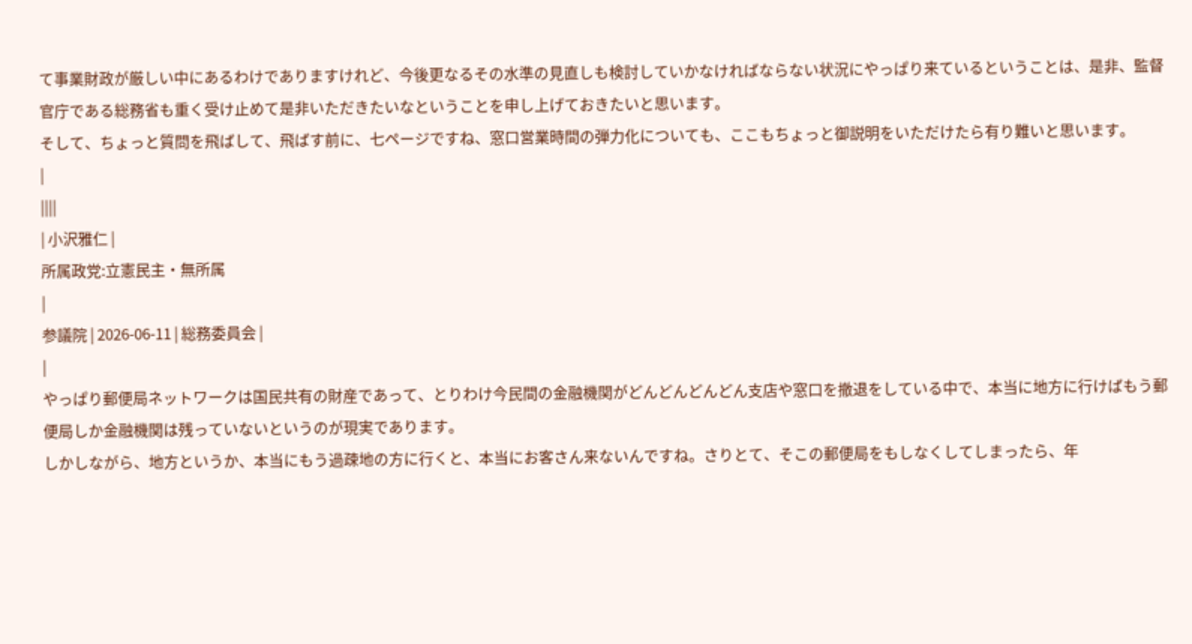て事業財政が厳しい中にあるわけでありますけれど、今後更なるその水準の見直しも検討していかなければならない状況にやっぱり来ているということは、是非、監督官庁である総務省も重く受け止めて是非いただきたいなということを申し上げておきたいと思います。
そして、ちょっと質問を飛ばして、飛ばす前に、七ページですね、窓口営業時間の弾力化についても、ここもちょっと御説明をいただけたら有り難いと思います。
|
||||
| 小沢雅仁 |
所属政党:立憲民主・無所属
|
参議院 | 2026-06-11 | 総務委員会 |
|
やっぱり郵便局ネットワークは国民共有の財産であって、とりわけ今民間の金融機関がどんどんどんどん支店や窓口を撤退をしている中で、本当に地方に行けばもう郵便局しか金融機関は残っていないというのが現実であります。
しかしながら、地方というか、本当にもう過疎地の方に行くと、本当にお客さん来ないんですね。さりとて、そこの郵便局をもしなくしてしまったら、年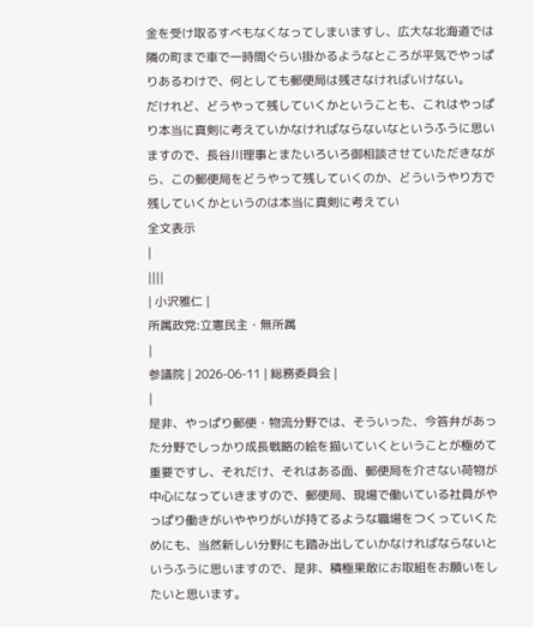金を受け取るすべもなくなってしまいますし、広大な北海道では隣の町まで車で一時間ぐらい掛かるようなところが平気でやっぱりあるわけで、何としても郵便局は残さなければいけない。
だけれど、どうやって残していくかということも、これはやっぱり本当に真剣に考えていかなければならないなというふうに思いますので、長谷川理事とまたいろいろ御相談させていただきながら、この郵便局をどうやって残していくのか、どういうやり方で残していくかというのは本当に真剣に考えてい
全文表示
|
||||
| 小沢雅仁 |
所属政党:立憲民主・無所属
|
参議院 | 2026-06-11 | 総務委員会 |
|
是非、やっぱり郵便・物流分野では、そういった、今答弁があった分野でしっかり成長戦略の絵を描いていくということが極めて重要ですし、それだけ、それはある面、郵便局を介さない荷物が中心になっていきますので、郵便局、現場で働いている社員がやっぱり働きがいややりがいが持てるような職場をつくっていくためにも、当然新しい分野にも踏み出していかなければならないというふうに思いますので、是非、積極果敢にお取組をお願いをしたいと思います。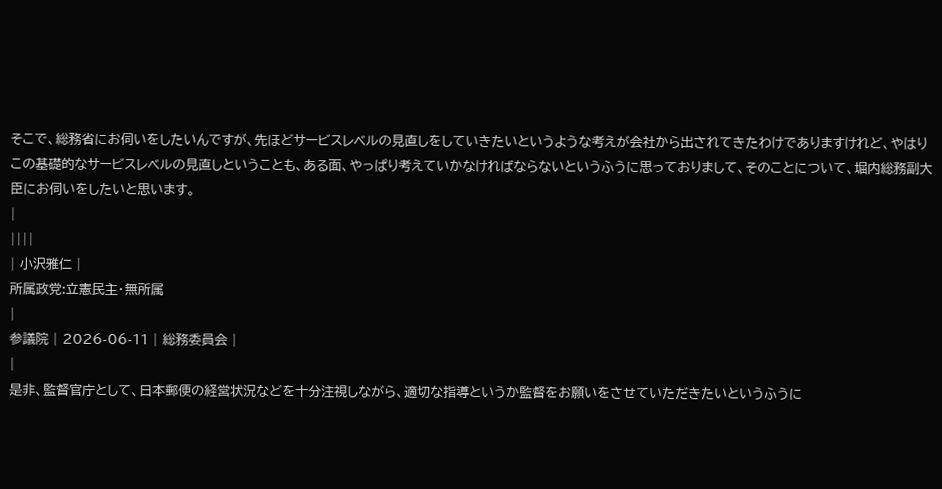そこで、総務省にお伺いをしたいんですが、先ほどサービスレベルの見直しをしていきたいというような考えが会社から出されてきたわけでありますけれど、やはりこの基礎的なサービスレベルの見直しということも、ある面、やっぱり考えていかなければならないというふうに思っておりまして、そのことについて、堀内総務副大臣にお伺いをしたいと思います。
|
||||
| 小沢雅仁 |
所属政党:立憲民主・無所属
|
参議院 | 2026-06-11 | 総務委員会 |
|
是非、監督官庁として、日本郵便の経営状況などを十分注視しながら、適切な指導というか監督をお願いをさせていただきたいというふうに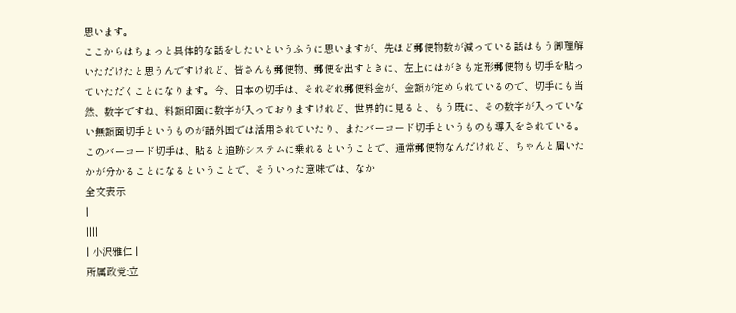思います。
ここからはちょっと具体的な話をしたいというふうに思いますが、先ほど郵便物数が減っている話はもう御理解いただけたと思うんですけれど、皆さんも郵便物、郵便を出すときに、左上にはがきも定形郵便物も切手を貼っていただくことになります。今、日本の切手は、それぞれ郵便料金が、金額が定められているので、切手にも当然、数字ですね、料額印面に数字が入っておりますけれど、世界的に見ると、もう既に、その数字が入っていない無額面切手というものが諸外国では活用されていたり、またバーコード切手というものも導入をされている。このバーコード切手は、貼ると追跡システムに乗れるということで、通常郵便物なんだけれど、ちゃんと届いたかが分かることになるということで、そういった意味では、なか
全文表示
|
||||
| 小沢雅仁 |
所属政党:立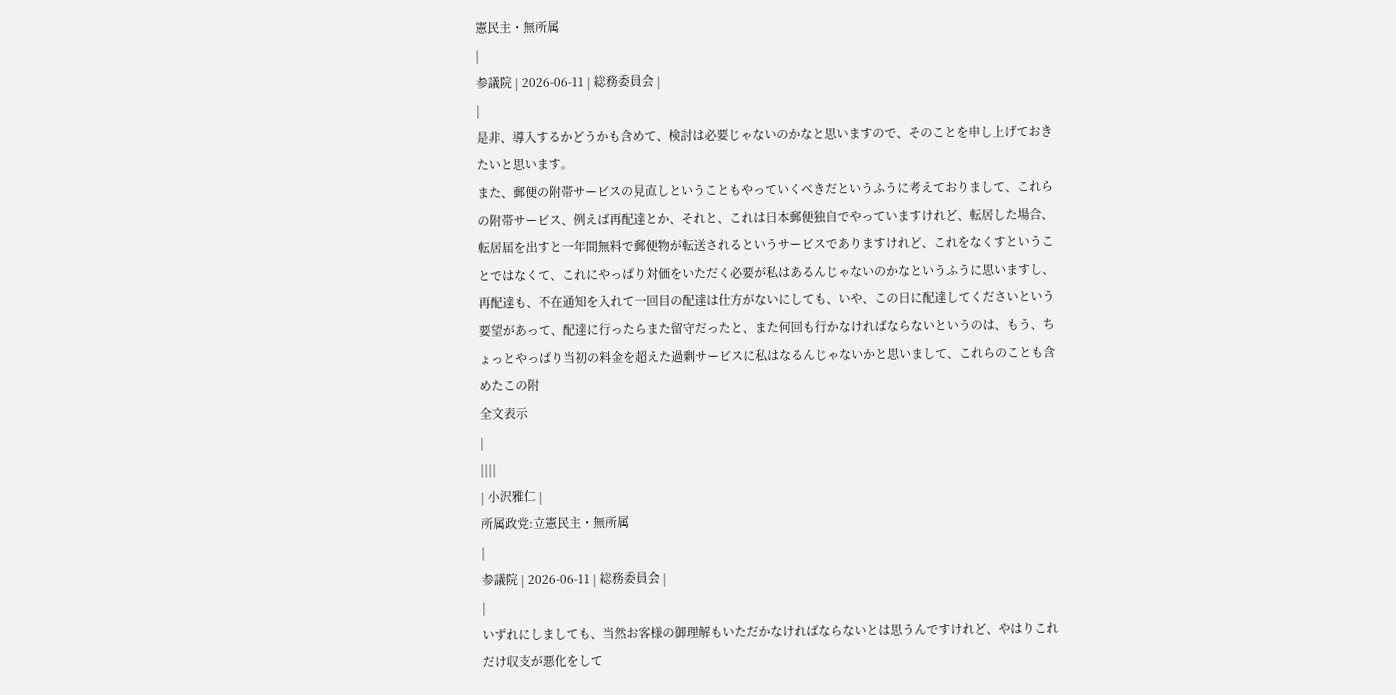憲民主・無所属
|
参議院 | 2026-06-11 | 総務委員会 |
|
是非、導入するかどうかも含めて、検討は必要じゃないのかなと思いますので、そのことを申し上げておきたいと思います。
また、郵便の附帯サービスの見直しということもやっていくべきだというふうに考えておりまして、これらの附帯サービス、例えば再配達とか、それと、これは日本郵便独自でやっていますけれど、転居した場合、転居届を出すと一年間無料で郵便物が転送されるというサービスでありますけれど、これをなくすということではなくて、これにやっぱり対価をいただく必要が私はあるんじゃないのかなというふうに思いますし、再配達も、不在通知を入れて一回目の配達は仕方がないにしても、いや、この日に配達してくださいという要望があって、配達に行ったらまた留守だったと、また何回も行かなければならないというのは、もう、ちょっとやっぱり当初の料金を超えた過剰サービスに私はなるんじゃないかと思いまして、これらのことも含めたこの附
全文表示
|
||||
| 小沢雅仁 |
所属政党:立憲民主・無所属
|
参議院 | 2026-06-11 | 総務委員会 |
|
いずれにしましても、当然お客様の御理解もいただかなければならないとは思うんですけれど、やはりこれだけ収支が悪化をして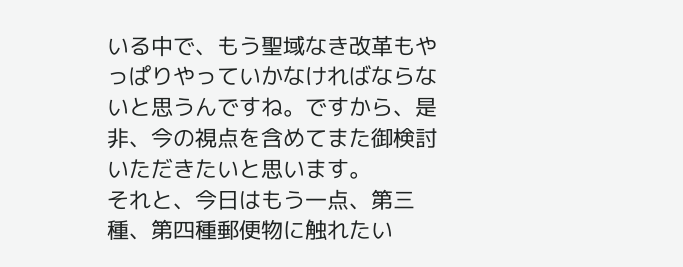いる中で、もう聖域なき改革もやっぱりやっていかなければならないと思うんですね。ですから、是非、今の視点を含めてまた御検討いただきたいと思います。
それと、今日はもう一点、第三種、第四種郵便物に触れたい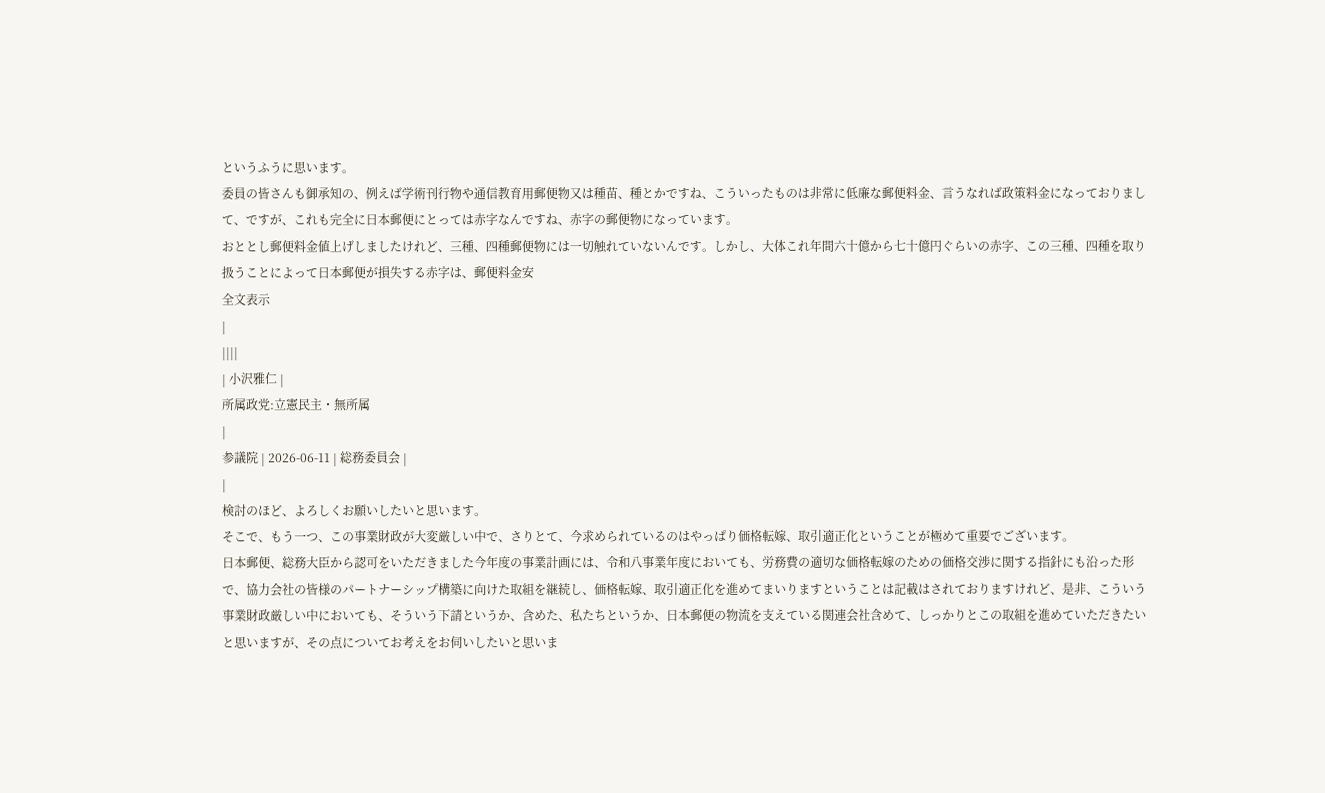というふうに思います。
委員の皆さんも御承知の、例えば学術刊行物や通信教育用郵便物又は種苗、種とかですね、こういったものは非常に低廉な郵便料金、言うなれば政策料金になっておりまして、ですが、これも完全に日本郵便にとっては赤字なんですね、赤字の郵便物になっています。
おととし郵便料金値上げしましたけれど、三種、四種郵便物には一切触れていないんです。しかし、大体これ年間六十億から七十億円ぐらいの赤字、この三種、四種を取り扱うことによって日本郵便が損失する赤字は、郵便料金安
全文表示
|
||||
| 小沢雅仁 |
所属政党:立憲民主・無所属
|
参議院 | 2026-06-11 | 総務委員会 |
|
検討のほど、よろしくお願いしたいと思います。
そこで、もう一つ、この事業財政が大変厳しい中で、さりとて、今求められているのはやっぱり価格転嫁、取引適正化ということが極めて重要でございます。
日本郵便、総務大臣から認可をいただきました今年度の事業計画には、令和八事業年度においても、労務費の適切な価格転嫁のための価格交渉に関する指針にも沿った形で、協力会社の皆様のパートナーシップ構築に向けた取組を継続し、価格転嫁、取引適正化を進めてまいりますということは記載はされておりますけれど、是非、こういう事業財政厳しい中においても、そういう下請というか、含めた、私たちというか、日本郵便の物流を支えている関連会社含めて、しっかりとこの取組を進めていただきたいと思いますが、その点についてお考えをお伺いしたいと思いま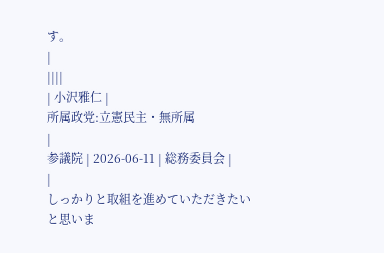す。
|
||||
| 小沢雅仁 |
所属政党:立憲民主・無所属
|
参議院 | 2026-06-11 | 総務委員会 |
|
しっかりと取組を進めていただきたいと思いま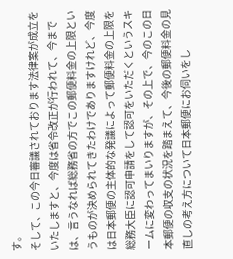す。
そして、この今日審議されております法律案が成立をいたしますと、今度は省令改正が行われて、今までは、言うなれば総務省の方でこの郵便料金の上限というものが決められてきたわけでありますけれど、今度は日本郵便の主体的な発議によって郵便料金の上限を総務大臣に認可申請をして認可をいただくというスキームに変わってまいりますが、その上で、今のこの日本郵便の収支の状況を踏まえて、今後の郵便料金の見直しの考え方について日本郵便にお伺いをし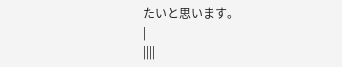たいと思います。
|
||||